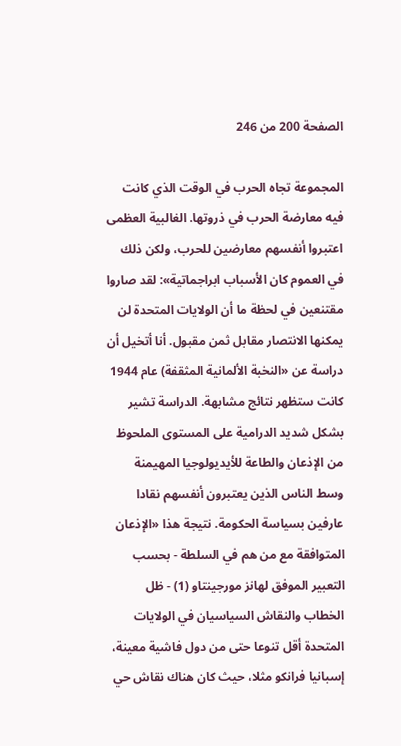الصفحة 200 من 246

المجموعة تجاه الحرب في الوقت الذي كانت فيه معارضة الحرب في ذروتها. الغالبية العظمى اعتبروا أنفسهم معارضين للحرب، ولكن ذلك في العموم كان الأسباب ابراجماتية»: لقد صاروا مقتنعين في لحظة ما أن الولايات المتحدة لن يمكنها الانتصار مقابل ثمن مقبول. أنا أتخيل أن دراسة عن «النخبة الألمانية المثقفة) عام 1944 كانت ستظهر نتائج مشابهة. الدراسة تشير بشكل شديد الدرامية على المستوى الملحوظ من الإذعان والطاعة للأيديولوجيا المهيمنة وسط الناس الذين يعتبرون أنفسهم نقادا عارفين بسياسة الحكومة. نتيجة هذا «الإذعان المتوافقة مع من هم في السلطة - بحسب التعبير الموفق لهانز مورجينتاو (1) - ظل الخطاب والنقاش السياسيان في الولايات المتحدة أقل تنوعا حتى من دول فاشية معينة، إسبانيا فرانكو مثلا، حيث كان هناك نقاش حي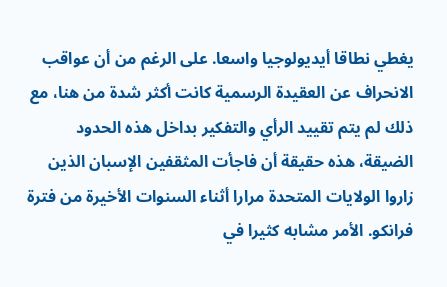يغطي نطاقا أيديولوجيا واسعا. على الرغم من أن عواقب الانحراف عن العقيدة الرسمية كانت أكثر شدة من هنا، مع ذلك لم يتم تقييد الرأي والتفكير بداخل هذه الحدود الضيقة، هذه حقيقة أن فاجأت المثقفين الإسبان الذين زاروا الولايات المتحدة مرارا أثناء السنوات الأخيرة من فترة فرانكو. الأمر مشابه كثيرا في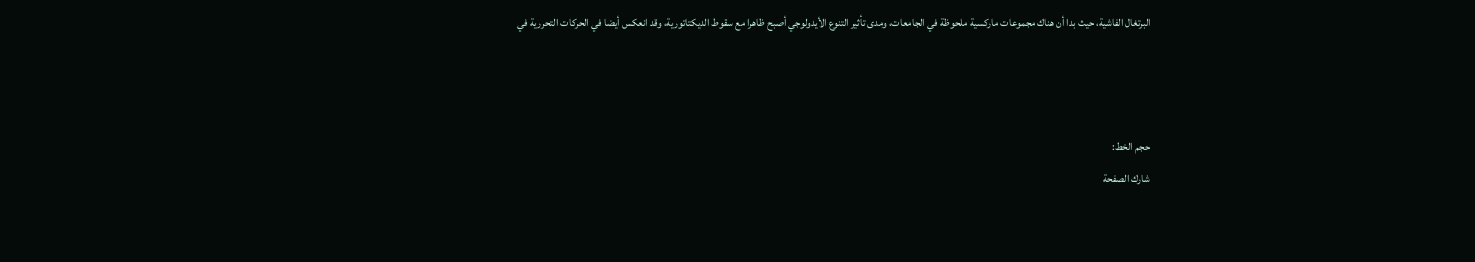البرتغال الفاشية، حيث بدا أن هناك مجموعات ماركسية ملحوظة في الجامعات، ومدى تأثير التنوع الأيدولوجي أصبح ظاهرا مع سقوط الديكتاتورية، وقد انعكس أيضا في الحركات التحررية في



حجم الخط:
شارك الصفحة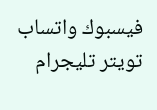فيسبوك واتساب تويتر تليجرام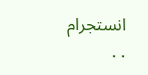انستجرام
. .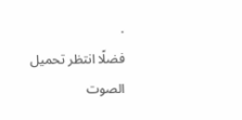.
فضلًا انتظر تحميل الصوت